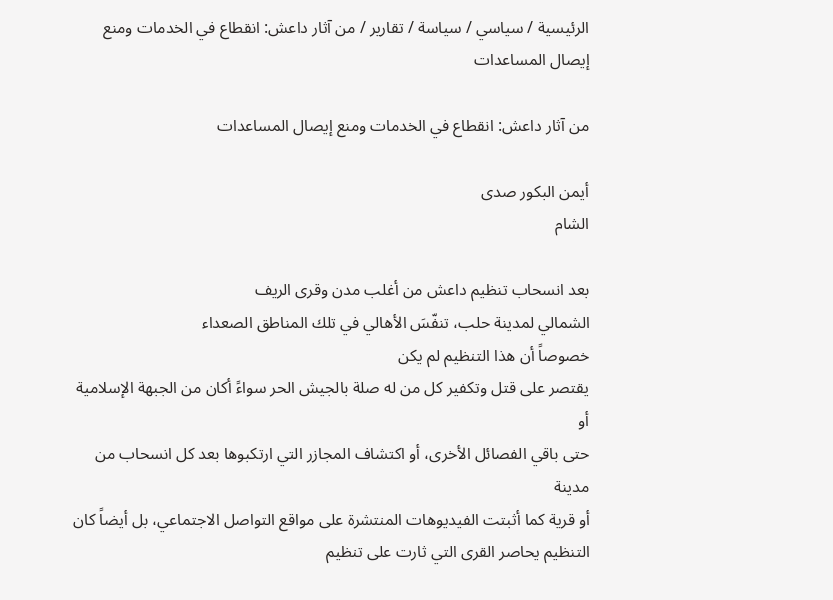الرئيسية / سياسي / سياسة / تقارير / من آثار داعش: انقطاع في الخدمات ومنع إيصال المساعدات

من آثار داعش: انقطاع في الخدمات ومنع إيصال المساعدات

أيمن البكور صدى
الشام

بعد انسحاب تنظيم داعش من أغلب مدن وقرى الريف
الشمالي لمدينة حلب، تنفّسَ الأهالي في تلك المناطق الصعداء
خصوصاً أن هذا التنظيم لم يكن
يقتصر على قتل وتكفير كل من له صلة بالجيش الحر سواءً أكان من الجبهة الإسلامية أو
حتى باقي الفصائل الأخرى، أو اكتشاف المجازر التي ارتكبوها بعد كل انسحاب من مدينة
أو قرية كما أثبتت الفيديوهات المنتشرة على مواقع التواصل الاجتماعي، بل أيضاً كان
التنظيم يحاصر القرى التي ثارت على تنظيم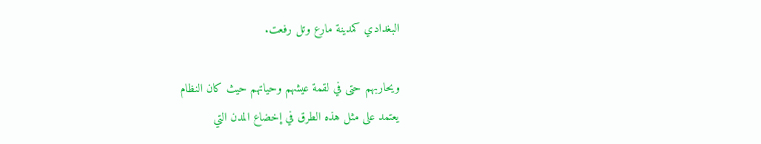البغدادي كمدينة مارع وتل رفعت.

ويحاربهم حتى في لقمة عيشهم وحياتهم حيث كان النظام
يعتمد على مثل هذه الطرق في إخضاع المدن التي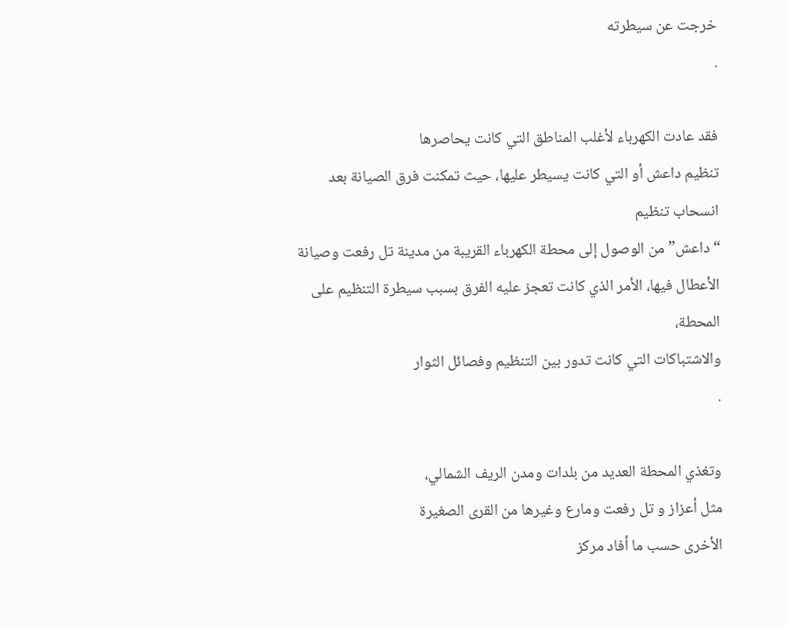خرجت عن سيطرته
.

فقد عادت الكهرباء لأغلب المناطق التي كانت يحاصرها
تنظيم داعش أو التي كانت يسيطر عليها، حيث تمكنت فرق الصيانة بعد انسحاب تنظيم
“داعش” من الوصول إلى محطة الكهرباء القريبة من مدينة تل رفعت وصيانة
الأعطال فيها، الأمر الذي كانت تعجز عليه الفرق بسبب سيطرة التنظيم على المحطة،
والاشتباكات التي كانت تدور بين التنظيم وفصائل الثوار
.

وتغذي المحطة العديد من بلدات ومدن الريف الشمالي،
مثل أعزاز و تل رفعت ومارع وغيرها من القرى الصغيرة
الأخرى حسب ما أفاد مركز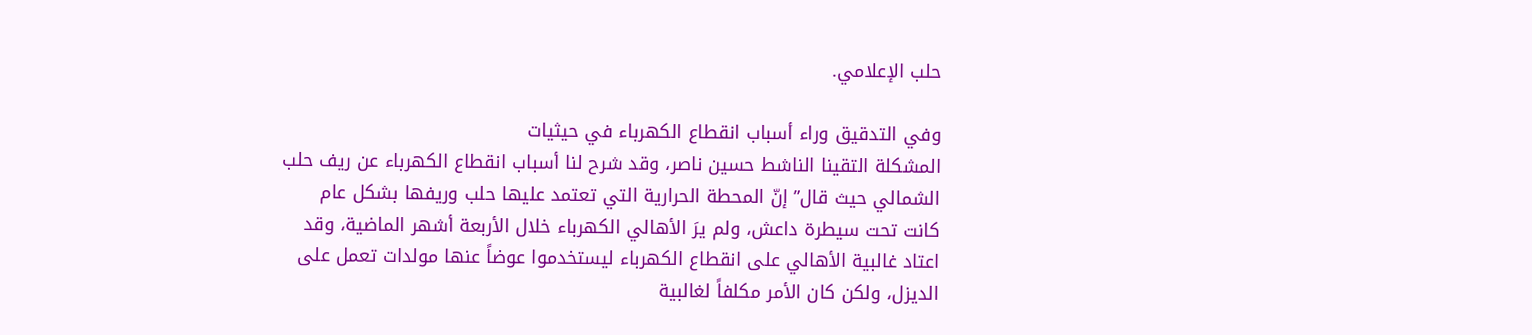حلب الإعلامي.

وفي التدقيق وراء أسباب انقطاع الكهرباء في حيثيات
المشكلة التقينا الناشط حسين ناصر، وقد شرح لنا أسباب انقطاع الكهرباء عن ريف حلب
الشمالي حيث قال” إنّ المحطة الحرارية التي تعتمد عليها حلب وريفها بشكل عام
كانت تحت سيطرة داعش، ولم يرَ الأهالي الكهرباء خلال الأربعة أشهر الماضية، وقد
اعتاد غالبية الأهالي على انقطاع الكهرباء ليستخدموا عوضاً عنها مولدات تعمل على
الديزل، ولكن كان الأمر مكلفاً لغالبية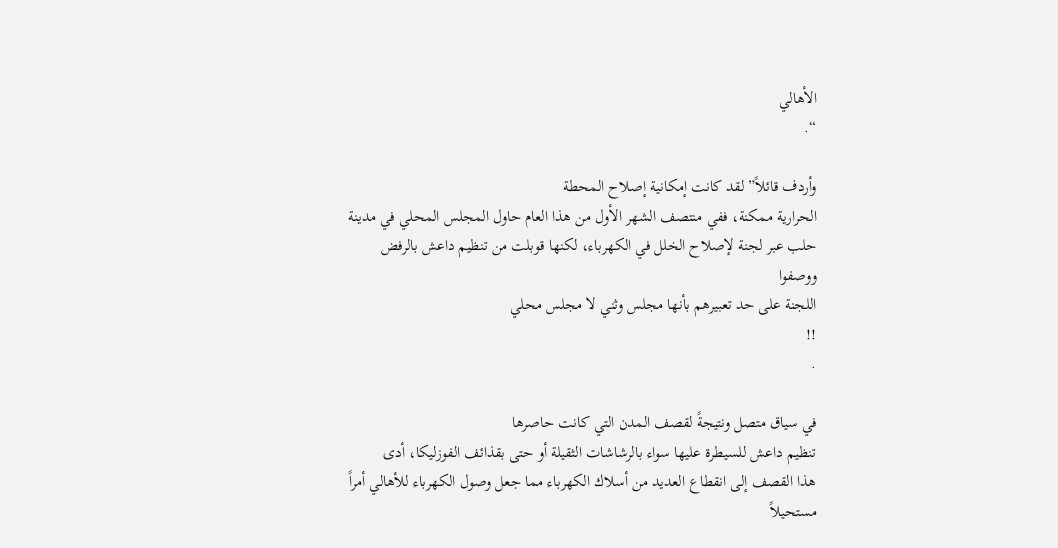الأهالي
“.

وأردف قائلاً” لقد كانت إمكانية إصلاح المحطة
الحرارية ممكنة، ففي منتصف الشهر الأول من هذا العام حاول المجلس المحلي في مدينة
حلب عبر لجنة لإصلاح الخلل في الكهرباء، لكنها قوبلت من تنظيم داعش بالرفض ووصفوا
اللجنة على حد تعبيرهم بأنها مجلس وثني لا مجلس محلي
!!
.

في سياق متصل ونتيجةً لقصف المدن التي كانت حاصرها
تنظيم داعش للسيطرة عليها سواء بالرشاشات الثقيلة أو حتى بقذائف الفوزليكا، أدى
هذا القصف إلى انقطاع العديد من أسلاك الكهرباء مما جعل وصول الكهرباء للأهالي أمراً
مستحيلاً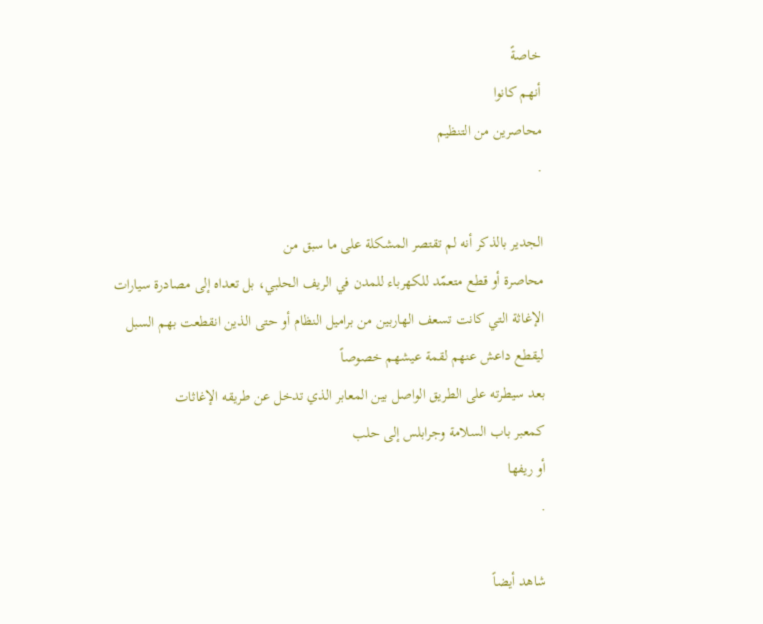خاصةً
أنهم كانوا
محاصرين من التنظيم
.

الجدير بالذكر أنه لم تقتصر المشكلة على ما سبق من
محاصرة أو قطع متعمّد للكهرباء للمدن في الريف الحلبي، بل تعداه إلى مصادرة سيارات
الإغاثة التي كانت تسعف الهاربين من براميل النظام أو حتى الذين انقطعت بهم السبل
ليقطع داعش عنهم لقمة عيشهم خصوصاً
بعد سيطرته على الطريق الواصل بين المعابر الذي تدخل عن طريقه الإغاثات
كمعبر باب السلامة وجرابلس إلى حلب
أو ريفها
.

شاهد أيضاً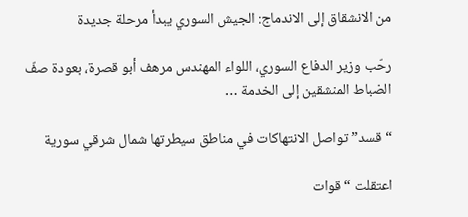من الانشقاق إلى الاندماج: الجيش السوري يبدأ مرحلة جديدة

رحّب وزير الدفاع السوري، اللواء المهندس مرهف أبو قصرة، بعودة صفّ الضباط المنشقين إلى الخدمة …

“قسد” تواصل الانتهاكات في مناطق سيطرتها شمال شرقي سورية

اعتقلت “قوات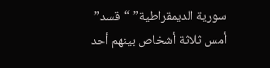سورية الديمقراطية” “قسد” أمس ثلاثة أشخاص بينهم أحد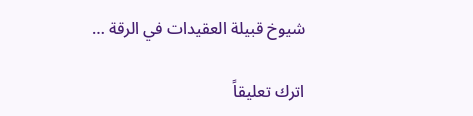شيوخ قبيلة العقيدات في الرقة …

اترك تعليقاً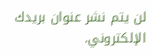لن يتم نشر عنوان بريدك الإلكتروني.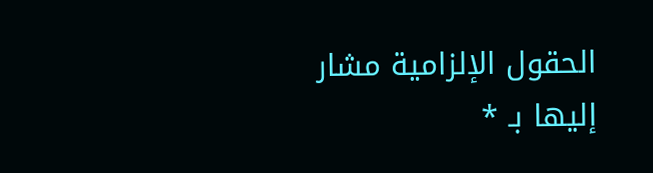الحقول الإلزامية مشار إليها بـ *